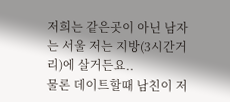저희는 같은곳이 아닌 남자는 서울 저는 지방(3시간거리)에 살거든요..
물론 데이트할때 남친이 저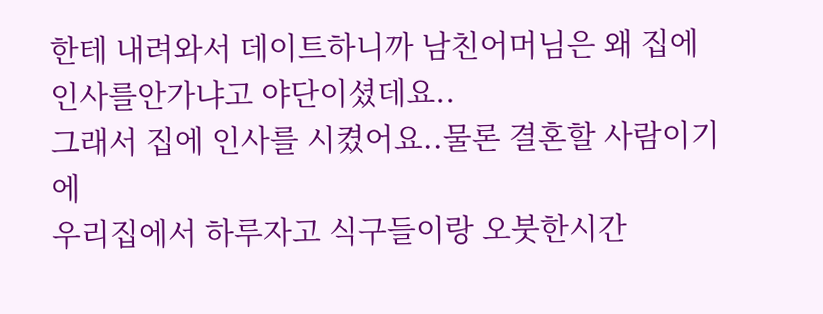한테 내려와서 데이트하니까 남친어머님은 왜 집에 인사를안가냐고 야단이셨데요..
그래서 집에 인사를 시켰어요..물론 결혼할 사람이기에
우리집에서 하루자고 식구들이랑 오붓한시간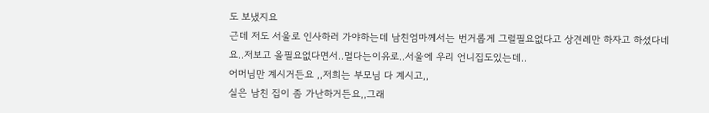도 보냈지요
근데 저도 서울로 인사하러 가야하는데 남친엄마께서는 번거롭게 그럴필요없다고 상견례만 하자고 하셨다네요..저보고 올필요없다면서..멀다는이유로..서울에 우리 언니집도있는데..
어머님만 계시거든요 ,,저희는 부모님 다 계시고,,
실은 남친 집이 좀 가난하거든요,,그래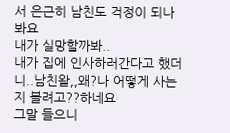서 은근히 남친도 걱정이 되나봐요
내가 실망할까봐..
내가 집에 인사하러간다고 했더니..남친왈,,왜?나 어떻게 사는지 볼려고??하네요
그말 들으니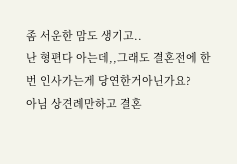좀 서운한 맘도 생기고..
난 형편다 아는데,,그래도 결혼전에 한번 인사가는게 당연한거아닌가요?
아님 상견례만하고 결혼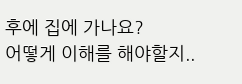후에 집에 가나요?
어떻게 이해를 해야할지..